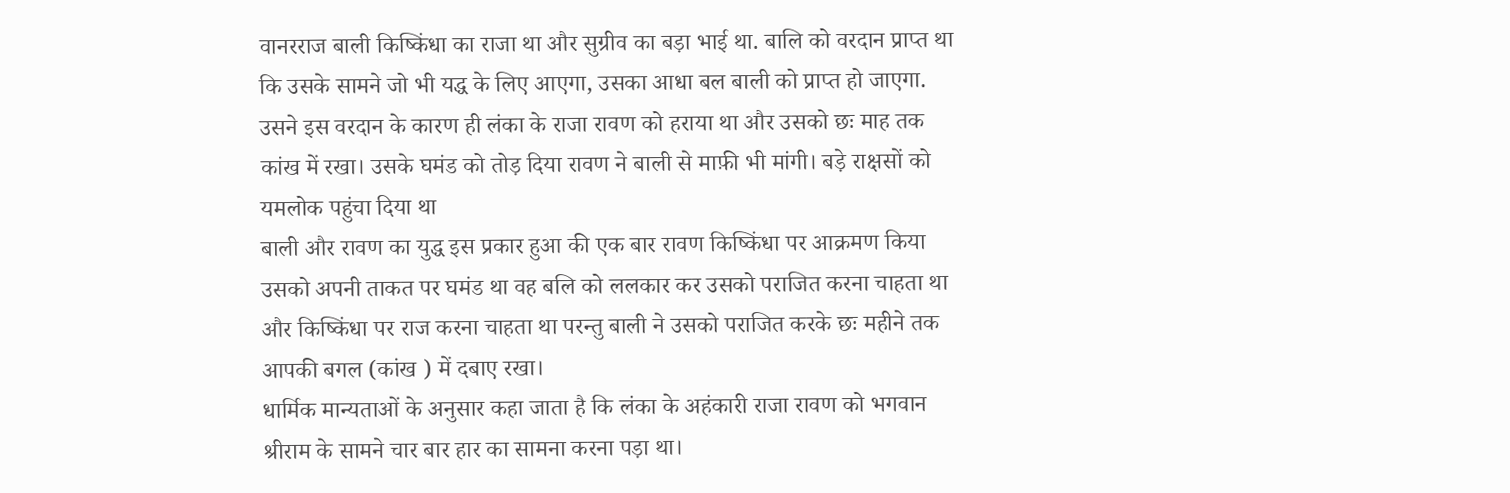वानरराज बाली किष्किंधा का राजा था और सुग्रीव का बड़ा भाई था. बालि को वरदान प्राप्त था कि उसके सामने जो भी यद्ध के लिए आएगा, उसका आधा बल बाली को प्राप्त हो जाएगा. उसने इस वरदान के कारण ही लंका के राजा रावण को हराया था और उसको छः माह तक कांख में रखा। उसके घमंड को तोड़ दिया रावण ने बाली से माफ़ी भी मांगी। बड़े राक्षसों को यमलोक पहुंचा दिया था
बाली और रावण का युद्ध इस प्रकार हुआ की एक बार रावण किष्किंधा पर आक्रमण किया उसको अपनी ताकत पर घमंड था वह बलि को ललकार कर उसको पराजित करना चाहता था और किष्किंधा पर राज करना चाहता था परन्तु बाली ने उसको पराजित करके छः महीने तक आपकी बगल (कांख ) में दबाए रखा।
धार्मिक मान्यताओं के अनुसार कहा जाता है कि लंका के अहंकारी राजा रावण को भगवान श्रीराम के सामने चार बार हार का सामना करना पड़ा था।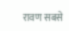रावण सबसे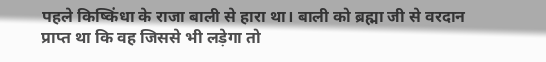पहले किष्किंधा के राजा बाली से हारा था। बाली को ब्रह्मा जी से वरदान प्राप्त था कि वह जिससे भी लड़ेगा तो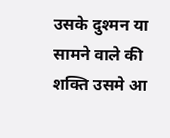उसके दुश्मन या सामने वाले की शक्ति उसमे आ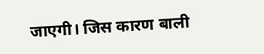जाएगी। जिस कारण बाली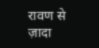रावण से ज़ादा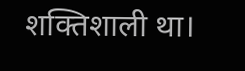शक्तिशाली था।